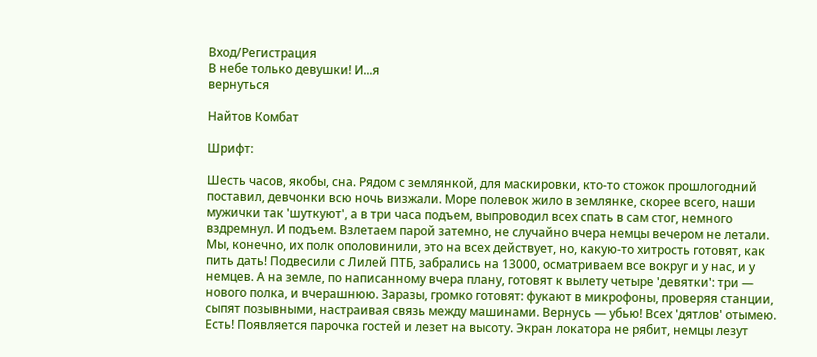Вход/Регистрация
В небе только девушки! И...я
вернуться

Найтов Комбат

Шрифт:

Шесть часов, якобы, сна. Рядом с землянкой, для маскировки, кто-то стожок прошлогодний поставил, девчонки всю ночь визжали. Море полевок жило в землянке, скорее всего, наши мужички так 'шуткуют', а в три часа подъем, выпроводил всех спать в сам стог, немного вздремнул. И подъем. Взлетаем парой затемно, не случайно вчера немцы вечером не летали. Мы, конечно, их полк ополовинили, это на всех действует, но, какую-то хитрость готовят, как пить дать! Подвесили с Лилей ПТБ, забрались на 13000, осматриваем все вокруг и у нас, и у немцев. А на земле, по написанному вчера плану, готовят к вылету четыре 'девятки': три — нового полка, и вчерашнюю. Заразы, громко готовят: фукают в микрофоны, проверяя станции, сыпят позывными, настраивая связь между машинами. Вернусь — убью! Всех 'дятлов' отымею. Есть! Появляется парочка гостей и лезет на высоту. Экран локатора не рябит, немцы лезут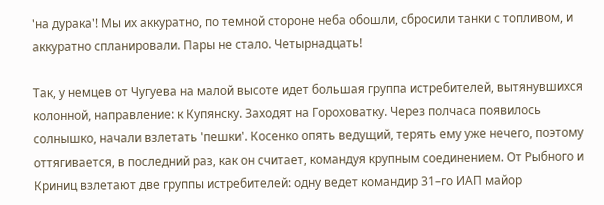'на дурака'! Мы их аккуратно, по темной стороне неба обошли, сбросили танки с топливом, и аккуратно спланировали. Пары не стало. Четырнадцать!

Так, у немцев от Чугуева на малой высоте идет большая группа истребителей, вытянувшихся колонной, направление: к Купянску. Заходят на Гороховатку. Через полчаса появилось солнышко, начали взлетать 'пешки'. Косенко опять ведущий, терять ему уже нечего, поэтому оттягивается, в последний раз, как он считает, командуя крупным соединением. От Рыбного и Криниц взлетают две группы истребителей: одну ведет командир 31–го ИАП майор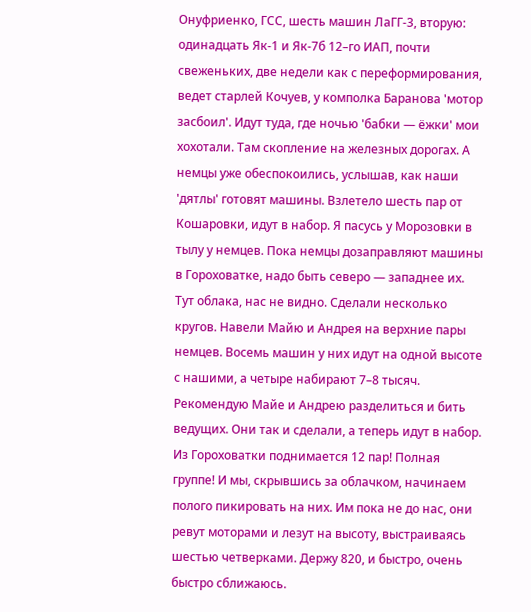Онуфриенко, ГСС, шесть машин ЛаГГ-3, вторую: одинадцать Як-1 и Як-7б 12–го ИАП, почти свеженьких, две недели как с переформирования, ведет старлей Кочуев, у комполка Баранова 'мотор засбоил'. Идут туда, где ночью 'бабки — ёжки' мои хохотали. Там скопление на железных дорогах. А немцы уже обеспокоились, услышав, как наши 'дятлы' готовят машины. Взлетело шесть пар от Кошаровки, идут в набор. Я пасусь у Морозовки в тылу у немцев. Пока немцы дозаправляют машины в Гороховатке, надо быть северо — западнее их. Тут облака, нас не видно. Сделали несколько кругов. Навели Майю и Андрея на верхние пары немцев. Восемь машин у них идут на одной высоте с нашими, а четыре набирают 7–8 тысяч. Рекомендую Майе и Андрею разделиться и бить ведущих. Они так и сделали, а теперь идут в набор. Из Гороховатки поднимается 12 пар! Полная группе! И мы, скрывшись за облачком, начинаем полого пикировать на них. Им пока не до нас, они ревут моторами и лезут на высоту, выстраиваясь шестью четверками. Держу 820, и быстро, очень быстро сближаюсь.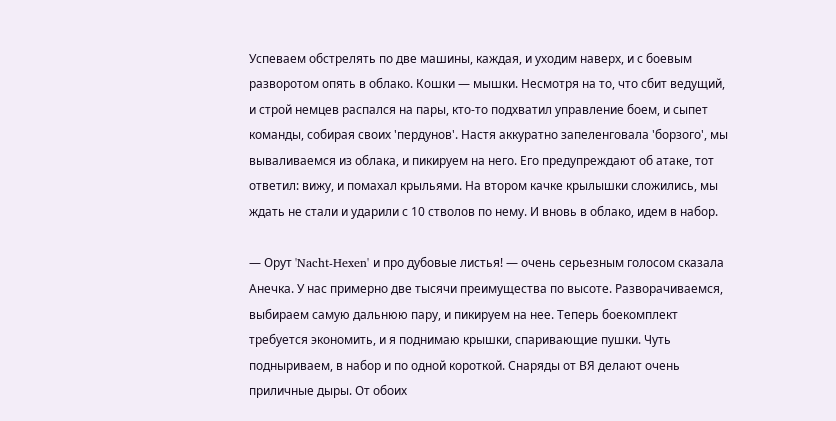Успеваем обстрелять по две машины, каждая, и уходим наверх, и с боевым разворотом опять в облако. Кошки — мышки. Несмотря на то, что сбит ведущий, и строй немцев распался на пары, кто-то подхватил управление боем, и сыпет команды, собирая своих 'пердунов'. Настя аккуратно запеленговала 'борзого', мы вываливаемся из облака, и пикируем на него. Его предупреждают об атаке, тот ответил: вижу, и помахал крыльями. На втором качке крылышки сложились, мы ждать не стали и ударили с 10 стволов по нему. И вновь в облако, идем в набор.

— Орут 'Nacht-Hexen' и про дубовые листья! — очень серьезным голосом сказала Анечка. У нас примерно две тысячи преимущества по высоте. Разворачиваемся, выбираем самую дальнюю пару, и пикируем на нее. Теперь боекомплект требуется экономить, и я поднимаю крышки, спаривающие пушки. Чуть подныриваем, в набор и по одной короткой. Снаряды от ВЯ делают очень приличные дыры. От обоих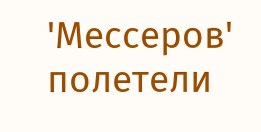'Мессеров' полетели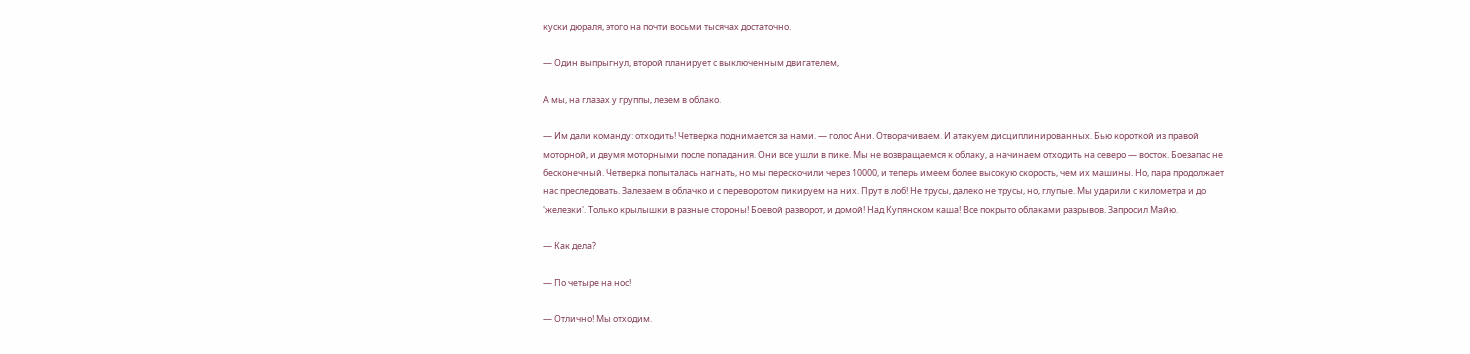куски дюраля, этого на почти восьми тысячах достаточно.

— Один выпрыгнул, второй планирует с выключенным двигателем,

А мы, на глазах у группы, лезем в облако.

— Им дали команду: отходить! Четверка поднимается за нами. — голос Ани. Отворачиваем. И атакуем дисциплинированных. Бью короткой из правой моторной, и двумя моторными после попадания. Они все ушли в пике. Мы не возвращаемся к облаку, а начинаем отходить на северо — восток. Боезапас не бесконечный. Четверка попыталась нагнать, но мы перескочили через 10000, и теперь имеем более высокую скорость, чем их машины. Но, пара продолжает нас преследовать. Залезаем в облачко и с переворотом пикируем на них. Прут в лоб! Не трусы, далеко не трусы, но, глупые. Мы ударили с километра и до 'железки'. Только крылышки в разные стороны! Боевой разворот, и домой! Над Купянском каша! Все покрыто облаками разрывов. Запросил Майю.

— Как дела?

— По четыре на нос!

— Отлично! Мы отходим.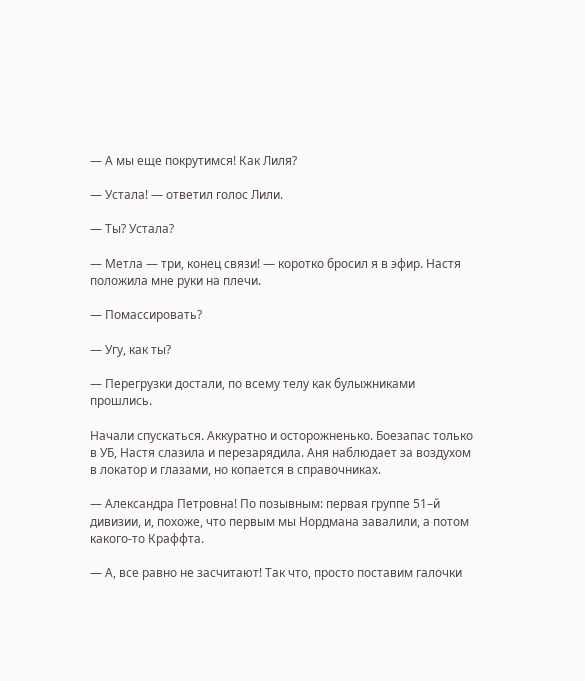— А мы еще покрутимся! Как Лиля?

— Устала! — ответил голос Лили.

— Ты? Устала?

— Метла — три, конец связи! — коротко бросил я в эфир. Настя положила мне руки на плечи.

— Помассировать?

— Угу, как ты?

— Перегрузки достали, по всему телу как булыжниками прошлись.

Начали спускаться. Аккуратно и осторожненько. Боезапас только в УБ, Настя слазила и перезарядила. Аня наблюдает за воздухом в локатор и глазами, но копается в справочниках.

— Александра Петровна! По позывным: первая группе 51–й дивизии, и, похоже, что первым мы Нордмана завалили, а потом какого-то Краффта.

— А, все равно не засчитают! Так что, просто поставим галочки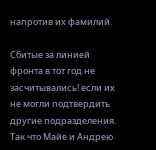напротив их фамилий.

Сбитые за линией фронта в тот год не засчитывались! если их не могли подтвердить другие подразделения. Так что Майе и Андрею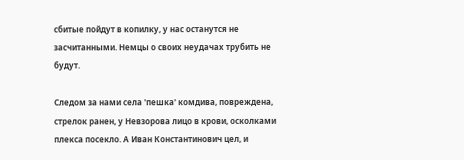сбитые пойдут в копилку, у нас останутся не засчитанными. Немцы о своих неудачах трубить не будут.

Следом за нами села 'пешка' комдива, повреждена, стрелок ранен, у Невзорова лицо в крови, осколками плекса посекло. А Иван Константинович цел, и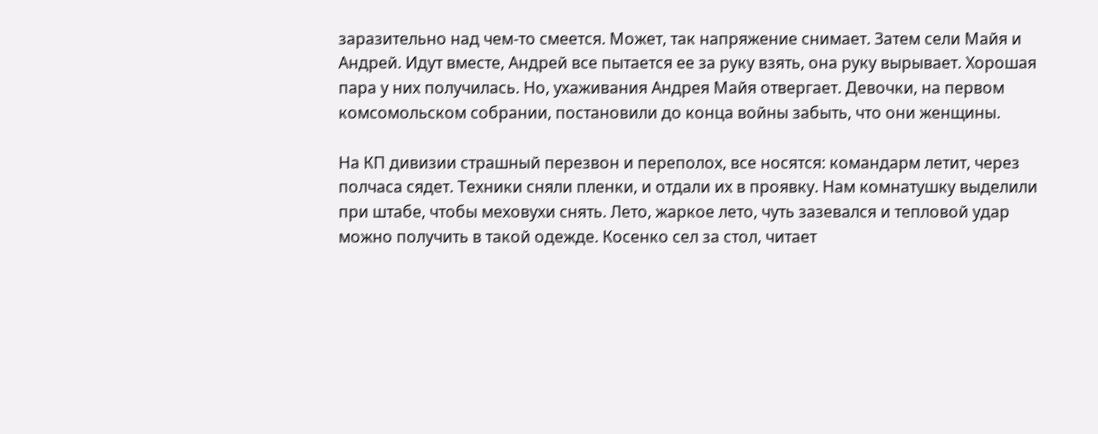заразительно над чем-то смеется. Может, так напряжение снимает. Затем сели Майя и Андрей. Идут вместе, Андрей все пытается ее за руку взять, она руку вырывает. Хорошая пара у них получилась. Но, ухаживания Андрея Майя отвергает. Девочки, на первом комсомольском собрании, постановили до конца войны забыть, что они женщины.

На КП дивизии страшный перезвон и переполох, все носятся: командарм летит, через полчаса сядет. Техники сняли пленки, и отдали их в проявку. Нам комнатушку выделили при штабе, чтобы меховухи снять. Лето, жаркое лето, чуть зазевался и тепловой удар можно получить в такой одежде. Косенко сел за стол, читает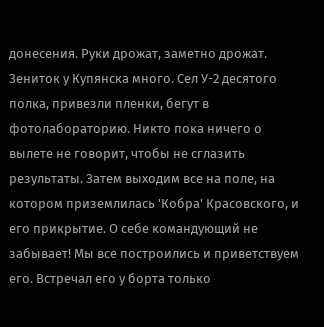донесения. Руки дрожат, заметно дрожат. Зениток у Купянска много. Сел У-2 десятого полка, привезли пленки, бегут в фотолабораторию. Никто пока ничего о вылете не говорит, чтобы не сглазить результаты. Затем выходим все на поле, на котором приземлилась 'Кобра' Красовского, и его прикрытие. О себе командующий не забывает! Мы все построились и приветствуем его. Встречал его у борта только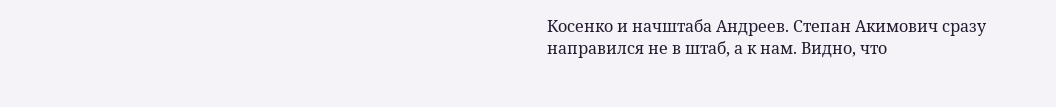Косенко и начштаба Андреев. Степан Акимович сразу направился не в штаб, а к нам. Видно, что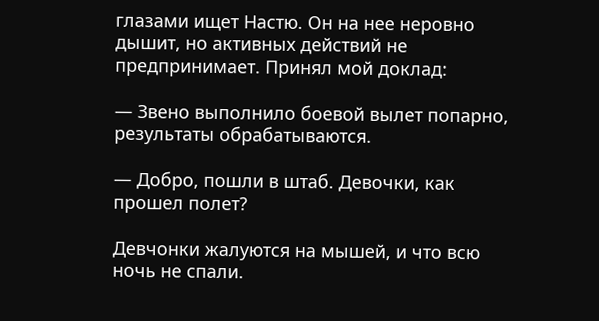глазами ищет Настю. Он на нее неровно дышит, но активных действий не предпринимает. Принял мой доклад:

— Звено выполнило боевой вылет попарно, результаты обрабатываются.

— Добро, пошли в штаб. Девочки, как прошел полет?

Девчонки жалуются на мышей, и что всю ночь не спали.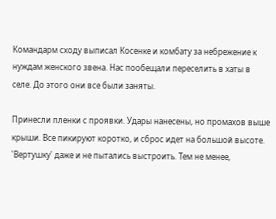Командарм сходу выписал Косенке и комбату за небрежение к нуждам женского звена. Нас пообещали переселить в хаты в селе. До этого они все были заняты.

Принесли пленки с проявки. Удары нанесены, но промахов выше крыши. Все пикируют коротко, и сброс идет на большой высоте. 'Вертушку' даже и не пытались выстроить. Тем не менее,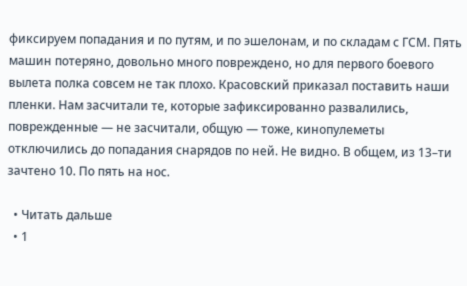фиксируем попадания и по путям, и по эшелонам, и по складам с ГСМ. Пять машин потеряно, довольно много повреждено, но для первого боевого вылета полка совсем не так плохо. Красовский приказал поставить наши пленки. Нам засчитали те, которые зафиксированно развалились, поврежденные — не засчитали, общую — тоже, кинопулеметы отключились до попадания снарядов по ней. Не видно. В общем, из 13–ти зачтено 10. По пять на нос.

  • Читать дальше
  • 1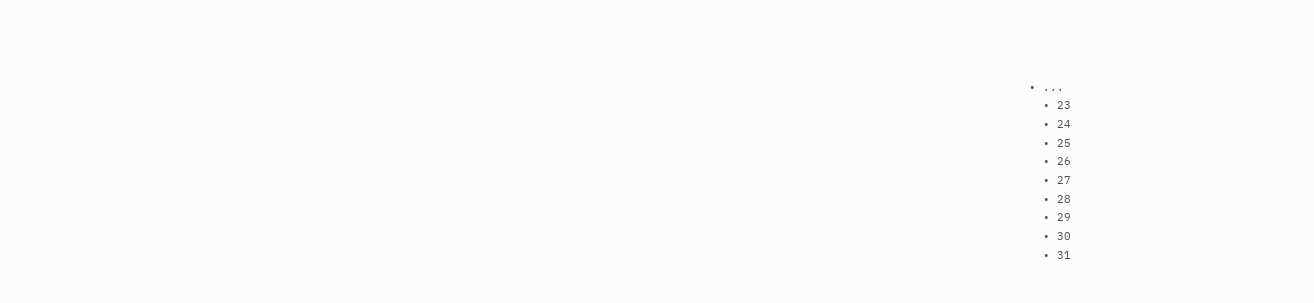• ...
  • 23
  • 24
  • 25
  • 26
  • 27
  • 28
  • 29
  • 30
  • 31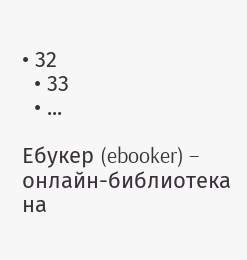• 32
  • 33
  • ...

Ебукер (ebooker) – онлайн-библиотека на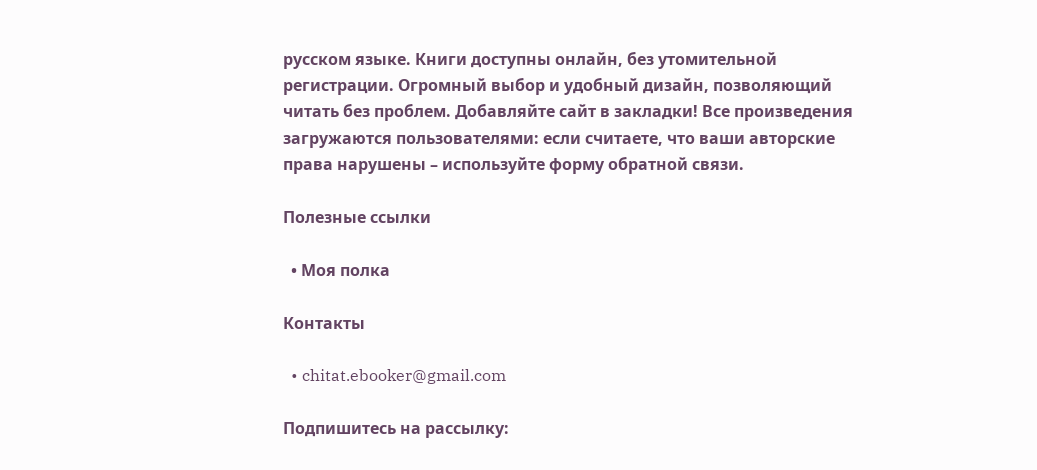русском языке. Книги доступны онлайн, без утомительной регистрации. Огромный выбор и удобный дизайн, позволяющий читать без проблем. Добавляйте сайт в закладки! Все произведения загружаются пользователями: если считаете, что ваши авторские права нарушены – используйте форму обратной связи.

Полезные ссылки

  • Моя полка

Контакты

  • chitat.ebooker@gmail.com

Подпишитесь на рассылку: